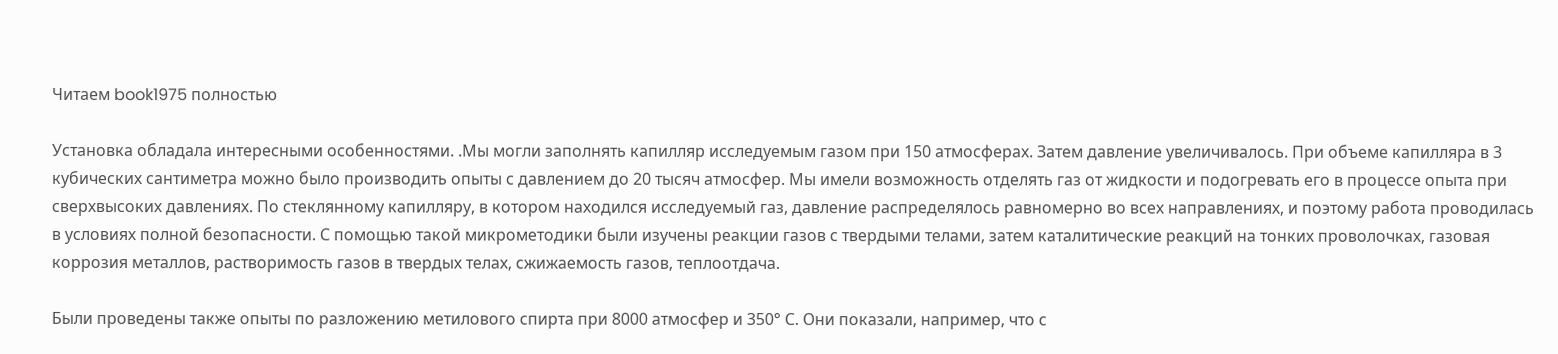Читаем book1975 полностью

Установка обладала интересными особенностями. .Мы могли заполнять капилляр исследуемым газом при 150 атмосферах. Затем давление увеличивалось. При объеме капилляра в 3 кубических сантиметра можно было производить опыты с давлением до 20 тысяч атмосфер. Мы имели возможность отделять газ от жидкости и подогревать его в процессе опыта при сверхвысоких давлениях. По стеклянному капилляру, в котором находился исследуемый газ, давление распределялось равномерно во всех направлениях, и поэтому работа проводилась в условиях полной безопасности. С помощью такой микрометодики были изучены реакции газов с твердыми телами, затем каталитические реакций на тонких проволочках, газовая коррозия металлов, растворимость газов в твердых телах, сжижаемость газов, теплоотдача.

Были проведены также опыты по разложению метилового спирта при 8000 атмосфер и 350° С. Они показали, например, что с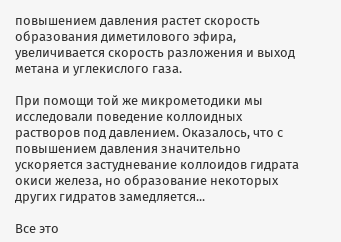повышением давления растет скорость образования диметилового эфира, увеличивается скорость разложения и выход метана и углекислого газа.

При помощи той же микрометодики мы исследовали поведение коллоидных растворов под давлением. Оказалось, что с повышением давления значительно ускоряется застудневание коллоидов гидрата окиси железа, но образование некоторых других гидратов замедляется...

Все это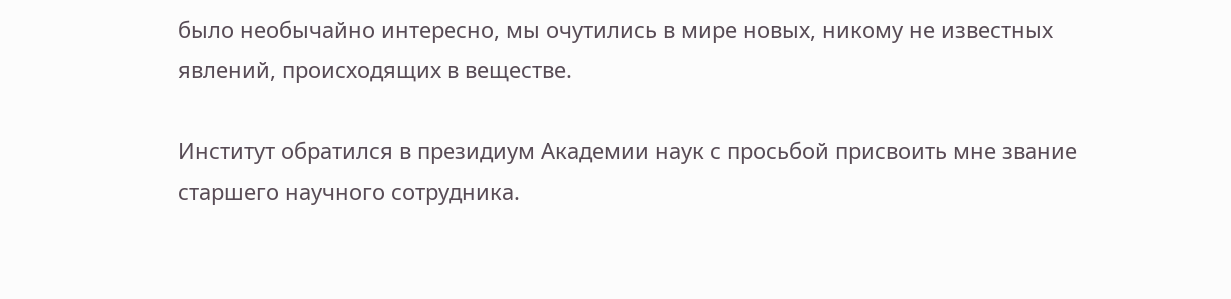было необычайно интересно, мы очутились в мире новых, никому не известных явлений, происходящих в веществе.

Институт обратился в президиум Академии наук с просьбой присвоить мне звание старшего научного сотрудника.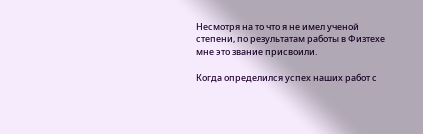Несмотря на то что я не имел ученой степени, по результатам работы в Физтехе мне это звание присвоили.

Когда определился успех наших работ с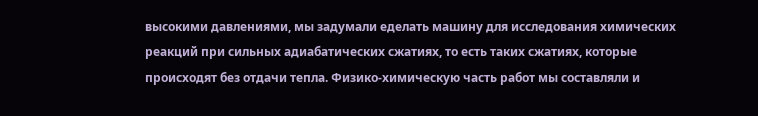высокими давлениями, мы задумали еделать машину для исследования химических реакций при сильных адиабатических сжатиях, то есть таких сжатиях, которые происходят без отдачи тепла. Физико-химическую часть работ мы составляли и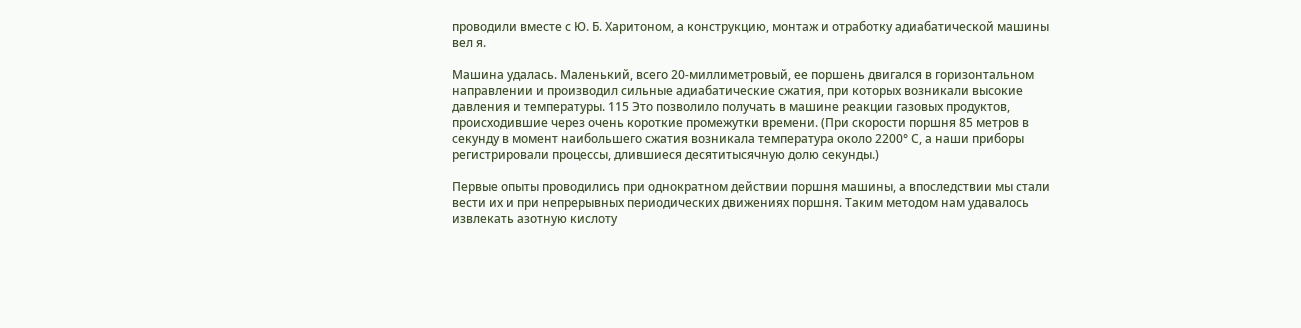проводили вместе с Ю. Б. Харитоном, а конструкцию, монтаж и отработку адиабатической машины вел я.

Машина удалась. Маленький, всего 20-миллиметровый, ее поршень двигался в горизонтальном направлении и производил сильные адиабатические сжатия, при которых возникали высокие давления и температуры. 115 Это позволило получать в машине реакции газовых продуктов, происходившие через очень короткие промежутки времени. (При скорости поршня 85 метров в секунду в момент наибольшего сжатия возникала температура около 2200° С, а наши приборы регистрировали процессы, длившиеся десятитысячную долю секунды.)

Первые опыты проводились при однократном действии поршня машины, а впоследствии мы стали вести их и при непрерывных периодических движениях поршня. Таким методом нам удавалось извлекать азотную кислоту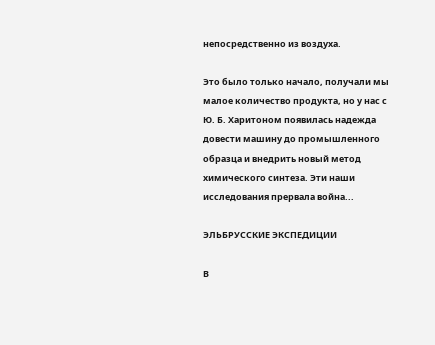непосредственно из воздуха.

Это было только начало, получали мы малое количество продукта, но у нас с Ю. Б. Харитоном появилась надежда довести машину до промышленного образца и внедрить новый метод химического синтеза. Эти наши исследования прервала война...

ЭЛЬБРУССКИЕ ЭКСПЕДИЦИИ

В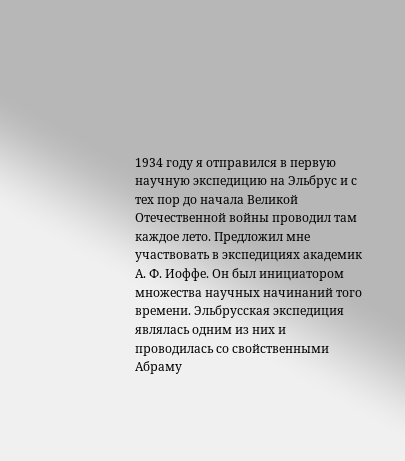1934 году я отправился в первую научную экспедицию на Эльбрус и с тех пор до начала Великой Отечественной войны проводил там каждое лето. Предложил мне участвовать в экспедициях академик А. Ф. Иоффе. Он был инициатором множества научных начинаний того времени. Эльбрусская экспедиция являлась одним из них и проводилась со свойственными Абраму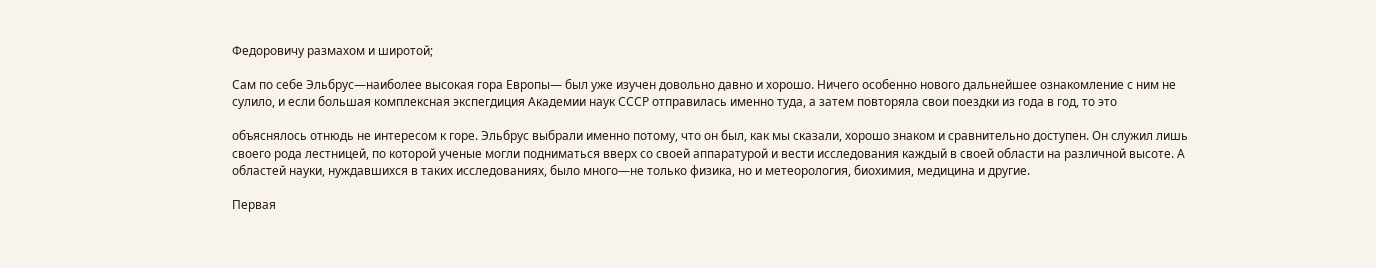Федоровичу размахом и широтой;

Сам по себе Эльбрус—наиболее высокая гора Европы— был уже изучен довольно давно и хорошо. Ничего особенно нового дальнейшее ознакомление с ним не сулило, и если большая комплексная экспегдиция Академии наук СССР отправилась именно туда, а затем повторяла свои поездки из года в год, то это

объяснялось отнюдь не интересом к горе. Эльбрус выбрали именно потому, что он был, как мы сказали, хорошо знаком и сравнительно доступен. Он служил лишь своего рода лестницей, по которой ученые могли подниматься вверх со своей аппаратурой и вести исследования каждый в своей области на различной высоте. А областей науки, нуждавшихся в таких исследованиях, было много—не только физика, но и метеорология, биохимия, медицина и другие.

Первая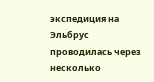экспедиция на Эльбрус проводилась через несколько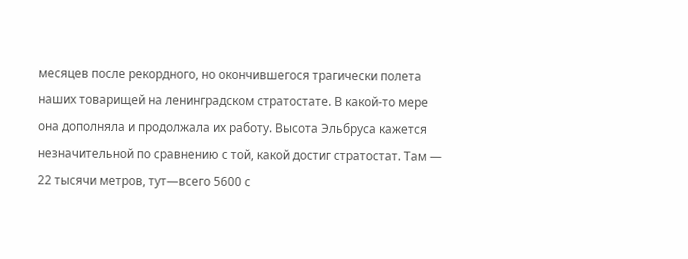месяцев после рекордного, но окончившегося трагически полета наших товарищей на ленинградском стратостате. В какой-то мере она дополняла и продолжала их работу. Высота Эльбруса кажется незначительной по сравнению с той, какой достиг стратостат. Там — 22 тысячи метров, тут—всего 5600 с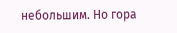небольшим. Но гора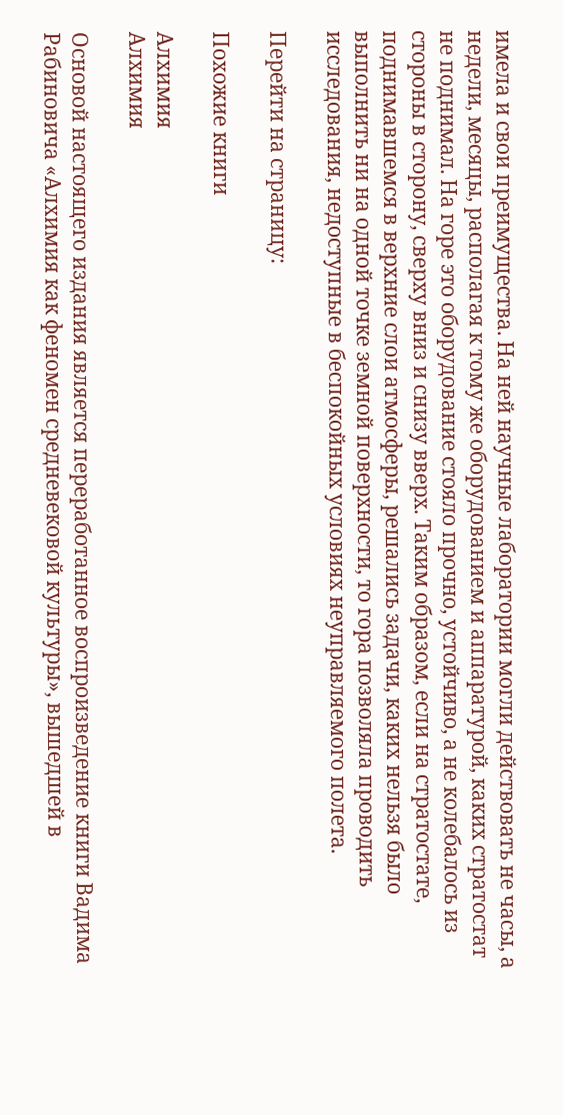имела и свои преимущества. На ней научные лаборатории могли действовать не часы, а недели, месяцы, располагая к тому же оборудованием и аппаратурой, каких стратостат не поднимал. На горе это оборудование стояло прочно, устойчиво, а не колебалось из стороны в сторону, сверху вниз и снизу вверх. Таким образом, если на стратостате, поднимавшемся в верхние слои атмосферы, решались задачи, каких нельзя было выполнить ни на одной точке земной поверхности, то гора позволяла проводить исследования, недоступные в беспокойных условиях неуправляемого полета.

Перейти на страницу:

Похожие книги

Алхимия
Алхимия

Основой настоящего издания является переработанное воспроизведение книги Вадима Рабиновича «Алхимия как феномен средневековой культуры», вышедшей в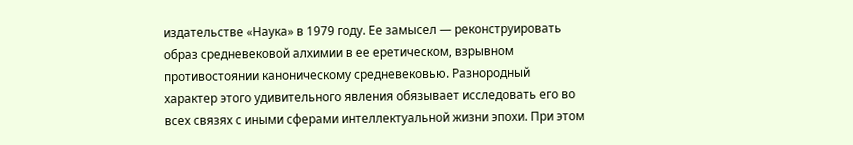издательстве «Наука» в 1979 году. Ее замысел — реконструировать образ средневековой алхимии в ее еретическом, взрывном противостоянии каноническому средневековью. Разнородный характер этого удивительного явления обязывает исследовать его во всех связях с иными сферами интеллектуальной жизни эпохи. При этом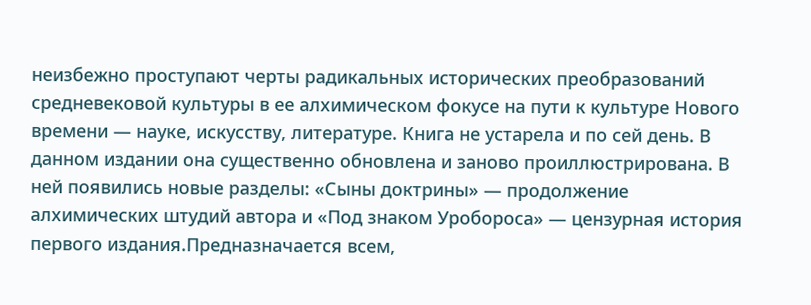неизбежно проступают черты радикальных исторических преобразований средневековой культуры в ее алхимическом фокусе на пути к культуре Нового времени — науке, искусству, литературе. Книга не устарела и по сей день. В данном издании она существенно обновлена и заново проиллюстрирована. В ней появились новые разделы: «Сыны доктрины» — продолжение алхимических штудий автора и «Под знаком Уробороса» — цензурная история первого издания.Предназначается всем,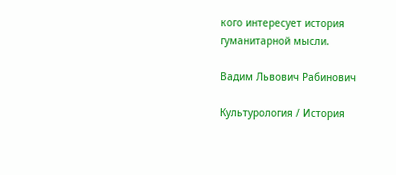кого интересует история гуманитарной мысли.

Вадим Львович Рабинович

Культурология / История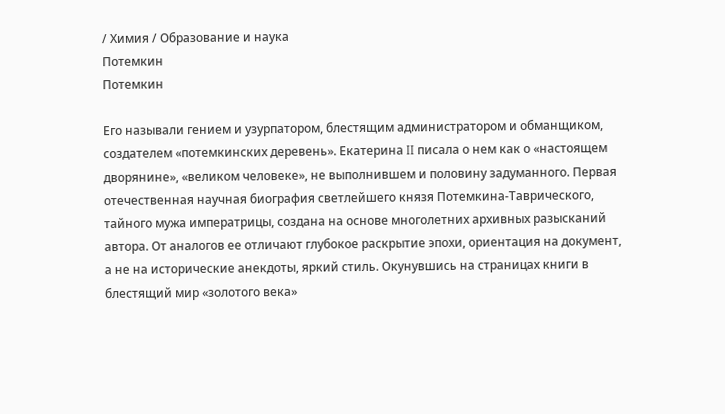/ Химия / Образование и наука
Потемкин
Потемкин

Его называли гением и узурпатором, блестящим администратором и обманщиком, создателем «потемкинских деревень». Екатерина II писала о нем как о «настоящем дворянине», «великом человеке», не выполнившем и половину задуманного. Первая отечественная научная биография светлейшего князя Потемкина-Таврического, тайного мужа императрицы, создана на основе многолетних архивных разысканий автора. От аналогов ее отличают глубокое раскрытие эпохи, ориентация на документ, а не на исторические анекдоты, яркий стиль. Окунувшись на страницах книги в блестящий мир «золотого века»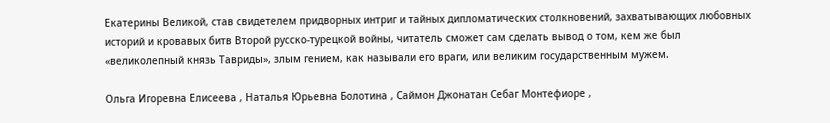Екатерины Великой, став свидетелем придворных интриг и тайных дипломатических столкновений, захватывающих любовных историй и кровавых битв Второй русско-турецкой войны, читатель сможет сам сделать вывод о том, кем же был «великолепный князь Тавриды», злым гением, как называли его враги, или великим государственным мужем.

Ольга Игоревна Елисеева , Наталья Юрьевна Болотина , Саймон Джонатан Себаг Монтефиоре ,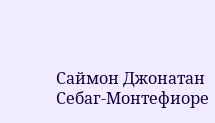Саймон Джонатан Себаг-Монтефиоре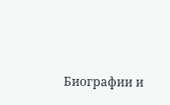Биографии и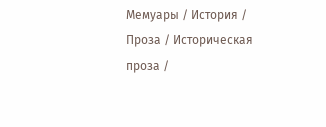Мемуары / История / Проза / Историческая проза /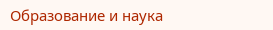Образование и наука